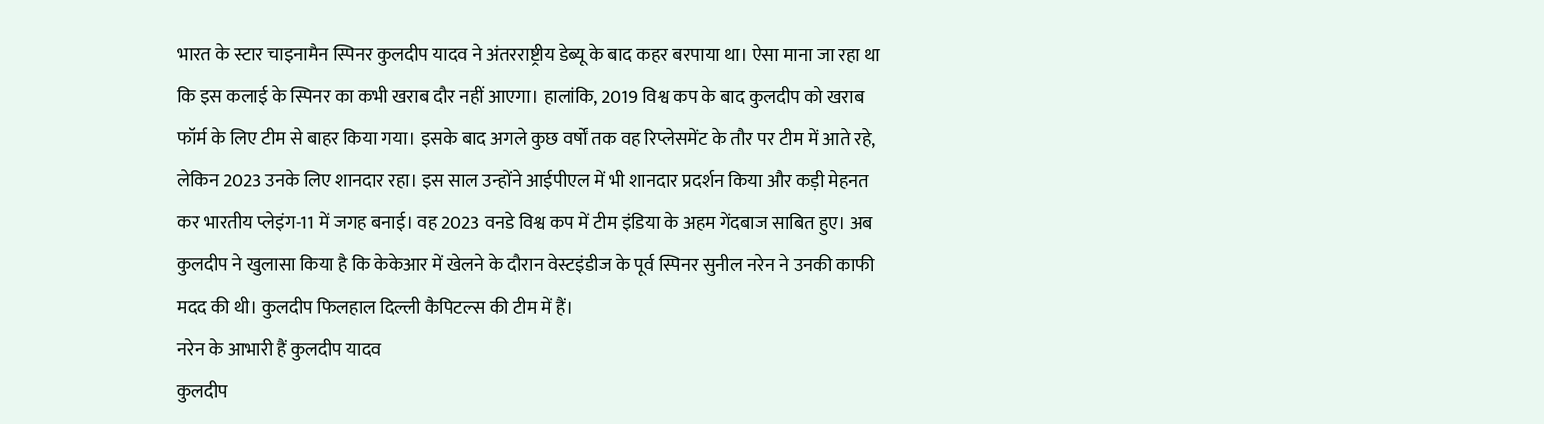भारत के स्टार चाइनामैन स्पिनर कुलदीप यादव ने अंतरराष्ट्रीय डेब्यू के बाद कहर बरपाया था। ऐसा माना जा रहा था कि इस कलाई के स्पिनर का कभी खराब दौर नहीं आएगा। हालांकि, 2019 विश्व कप के बाद कुलदीप को खराब फॉर्म के लिए टीम से बाहर किया गया। इसके बाद अगले कुछ वर्षों तक वह रिप्लेसमेंट के तौर पर टीम में आते रहे, लेकिन 2023 उनके लिए शानदार रहा। इस साल उन्होंने आईपीएल में भी शानदार प्रदर्शन किया और कड़ी मेहनत कर भारतीय प्लेइंग-11 में जगह बनाई। वह 2023 वनडे विश्व कप में टीम इंडिया के अहम गेंदबाज साबित हुए। अब कुलदीप ने खुलासा किया है कि केकेआर में खेलने के दौरान वेस्टइंडीज के पूर्व स्पिनर सुनील नरेन ने उनकी काफी मदद की थी। कुलदीप फिलहाल दिल्ली कैपिटल्स की टीम में हैं।
नरेन के आभारी हैं कुलदीप यादव
कुलदीप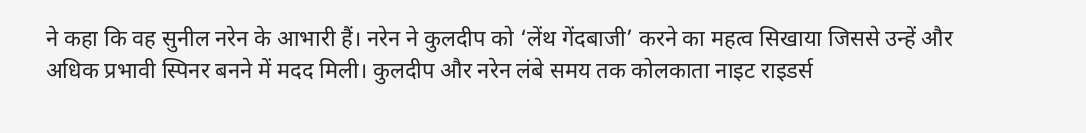ने कहा कि वह सुनील नरेन के आभारी हैं। नरेन ने कुलदीप को ‘लेंथ गेंदबाजी’ करने का महत्व सिखाया जिससे उन्हें और अधिक प्रभावी स्पिनर बनने में मदद मिली। कुलदीप और नरेन लंबे समय तक कोलकाता नाइट राइडर्स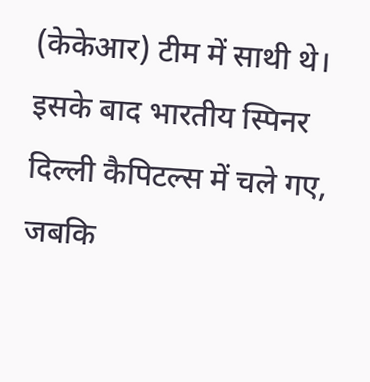(केकेआर) टीम में साथी थे। इसके बाद भारतीय स्पिनर दिल्ली कैपिटल्स में चले गए, जबकि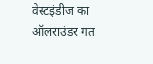वेस्टइंडीज का ऑलराउंडर गत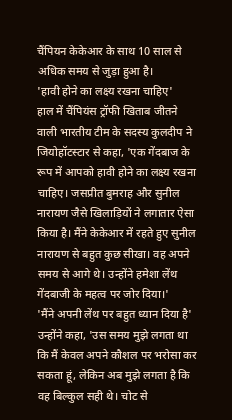चैंपियन केकेआर के साथ 10 साल से अधिक समय से जुड़ा हुआ है।
'हावी होने का लक्ष्य रखना चाहिए'
हाल में चैंपियंस ट्रॉफी खिताब जीतने वाली भारतीय टीम के सदस्य कुलदीप ने जियोहॉटस्टार से कहा, 'एक गेंदबाज के रूप में आपको हावी होने का लक्ष्य रखना चाहिए। जसप्रीत बुमराह और सुनील नारायण जैसे खिलाड़ियों ने लगातार ऐसा किया है। मैंने केकेआर में रहते हुए सुनील नारायण से बहुत कुछ सीखा। वह अपने समय से आगे थे। उन्होंने हमेशा लेंथ गेंदबाजी के महत्व पर जोर दिया।'
'मैंने अपनी लेंथ पर बहुत ध्यान दिया है'
उन्होंने कहा, 'उस समय मुझे लगता था कि मैं केवल अपने कौशल पर भरोसा कर सकता हूं, लेकिन अब मुझे लगता है कि वह बिल्कुल सही थे। चोट से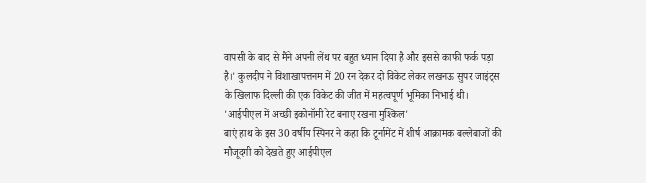वापसी के बाद से मैंने अपनी लेंथ पर बहुत ध्यान दिया है और इससे काफी फर्क पड़ा है।' कुलदीप ने विशाखापत्तनम में 20 रन देकर दो विकेट लेकर लखनऊ सुपर जाइंट्स के खिलाफ दिल्ली की एक विकेट की जीत में महत्वपूर्ण भूमिका निभाई थी।
'आईपीएल में अच्छी इकोनॉमी रेट बनाए रखना मुश्किल'
बाएं हाथ के इस 30 वर्षीय स्पिनर ने कहा कि टूर्नामेंट में शीर्ष आक्रामक बल्लेबाजों की मौजूदगी को देखते हुए आईपीएल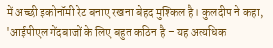में अच्छी इकोनॉमी रेट बनाए रखना बेहद मुश्किल है। कुलदीप ने कहा, 'आईपीएल गेंदबाजों के लिए बहुत कठिन है – यह अत्यधिक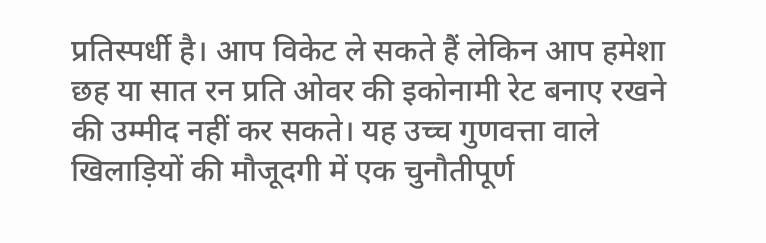प्रतिस्पर्धी है। आप विकेट ले सकते हैं लेकिन आप हमेशा छह या सात रन प्रति ओवर की इकोनामी रेट बनाए रखने की उम्मीद नहीं कर सकते। यह उच्च गुणवत्ता वाले खिलाड़ियों की मौजूदगी में एक चुनौतीपूर्ण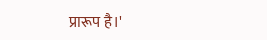प्रारूप है।'